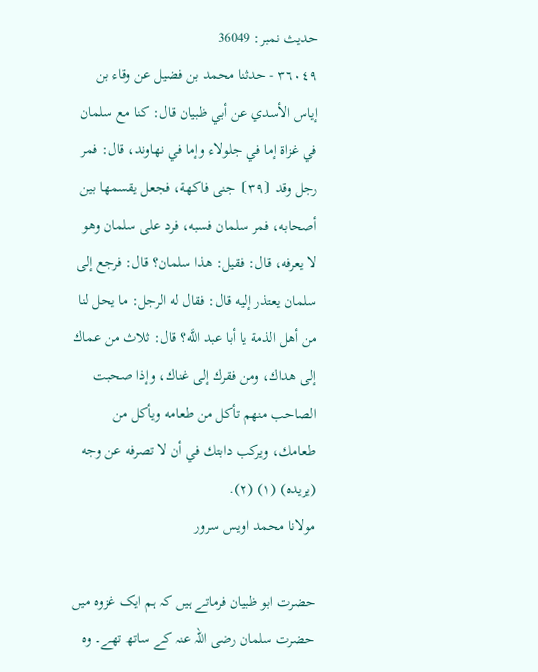حدیث نمبر: 36049
٣٦٠٤٩ - حدثنا محمد بن فضيل عن وقاء بن إياس الأسدي عن أبي ظبيان قال: كنا مع سلمان في غزاة إما في جلولاء وإما في نهاوند، قال: فمر رجل وقد ⦗٣٩⦘ جنى فاكهة، فجعل يقسمها بين أصحابه، فمر سلمان فسبه، فرد على سلمان وهو لا يعرفه، قال: فقيل: هذا سلمان؟ قال: فرجع إلى سلمان يعتذر إليه قال: فقال له الرجل: ما يحل لنا من أهل الذمة يا أبا عبد اللَّه؟ قال: ثلاث من عماك إلى هداك، ومن فقرك إلى غناك، وإذا صحبت الصاحب منهم تأكل من طعامه ويأكل من طعامك، ويركب دابتك في أن لا تصرفه عن وجه (يريده) (١) (٢).
مولانا محمد اویس سرور

حضرت ابو ظبیان فرماتے ہیں کہ ہم ایک غزوہ میں حضرت سلمان رضی اللہ عنہ کے ساتھ تھے۔ وہ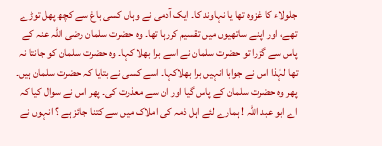جلولاء کا غزوہ تھا یا نہاوند کا۔ ایک آدمی نے وہاں کسی باغ سے کچھ پھل توڑے تھے، اور اپنے ساتھیوں میں تقسیم کررہا تھا۔ وہ حضرت سلمان رضی اللہ عنہ کے پاس سے گزرا تو حضرت سلمان نے اسے برا بھلا کہا۔ وہ حضرت سلمان کو جانتا نہ تھا لہٰذا اس نے جوابا انہیں برا بھلاکہا۔ اسے کسی نے بتایا کہ حضرت سلمان ہیں۔ پھر وہ حضرت سلمان کے پاس گیا اور ان سے معذرت کی۔ پھر اس نے سوال کیا کہ اے ابو عبد اللہ ! ہمارے لئے اہل ذمہ کی املاک میں سے کتنا جائز ہے ؟ انہوں نے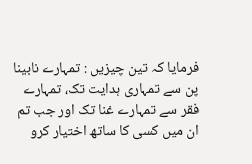فرمایا کہ تین چیزیں : تمہارے نابینا پن سے تمہاری ہدایت تک، تمہارے فقر سے تمہارے غنا تک اور جب تم ان میں کسی کا ساتھ اختیار کرو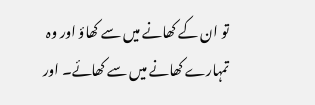تو ان کے کھانے میں سے کھاؤ اور وہ تمہارے کھانے میں سے کھائے۔ اور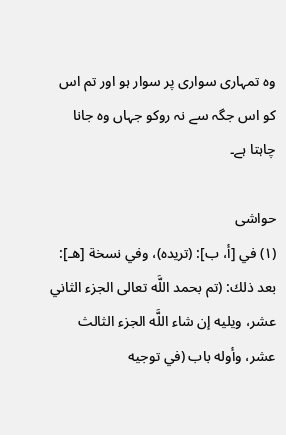وہ تمہاری سواری پر سوار ہو اور تم اس کو اس جگہ سے نہ روکو جہاں وہ جانا چاہتا ہے۔

حواشی
(١) في [أ، ب]: (تريده)، وفي نسخة [هـ]: بعد ذلك: (تم بحمد اللَّه تعالى الجزء الثاني عشر، ويليه إن شاء اللَّه الجزء الثالث عشر، وأوله باب (في توجيه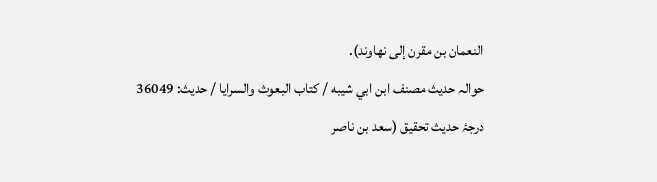النعمان بن مقرن إلى نهاوند).
حوالہ حدیث مصنف ابن ابي شيبه / كتاب البعوث والسرايا / حدیث: 36049
درجۂ حدیث تحقیق (سعد بن ناصر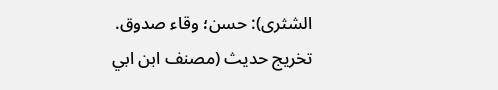الشثری): حسن؛ وقاء صدوق.
تخریج حدیث (مصنف ابن ابي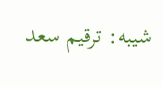شيبه: ترقيم سعد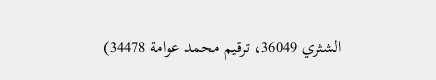الشثري 36049، ترقيم محمد عوامة 34478)